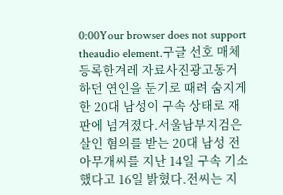0:00Your browser does not support theaudio element.구글 선호 매체 등록한겨레 자료사진광고동거하던 연인을 둔기로 때려 숨지게 한 20대 남성이 구속 상태로 재판에 넘겨졌다.서울남부지검은 살인 혐의를 받는 20대 남성 전아무개씨를 지난 14일 구속 기소했다고 16일 밝혔다.전씨는 지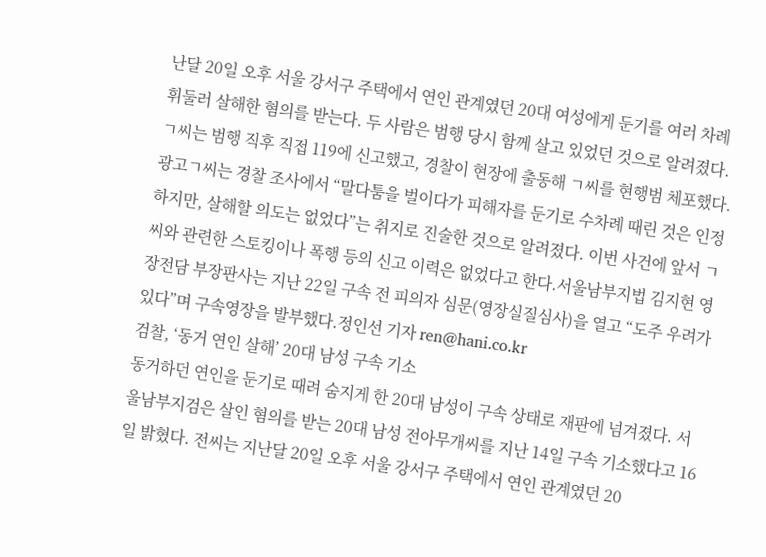난달 20일 오후 서울 강서구 주택에서 연인 관계였던 20대 여성에게 둔기를 여러 차례 휘둘러 살해한 혐의를 받는다. 두 사람은 범행 당시 함께 살고 있었던 것으로 알려졌다. ㄱ씨는 범행 직후 직접 119에 신고했고, 경찰이 현장에 출동해 ㄱ씨를 현행범 체포했다.광고ㄱ씨는 경찰 조사에서 “말다툼을 벌이다가 피해자를 둔기로 수차례 때린 것은 인정하지만, 살해할 의도는 없었다”는 취지로 진술한 것으로 알려졌다. 이번 사건에 앞서 ㄱ씨와 관련한 스토킹이나 폭행 등의 신고 이력은 없었다고 한다.서울남부지법 김지현 영장전담 부장판사는 지난 22일 구속 전 피의자 심문(영장실질심사)을 열고 “도주 우려가 있다”며 구속영장을 발부했다.정인선 기자 ren@hani.co.kr
검찰, ‘동거 연인 살해’ 20대 남성 구속 기소
동거하던 연인을 둔기로 때려 숨지게 한 20대 남성이 구속 상태로 재판에 넘겨졌다. 서울남부지검은 살인 혐의를 받는 20대 남성 전아무개씨를 지난 14일 구속 기소했다고 16일 밝혔다. 전씨는 지난달 20일 오후 서울 강서구 주택에서 연인 관계였던 20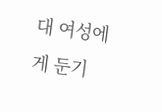대 여성에게 둔기